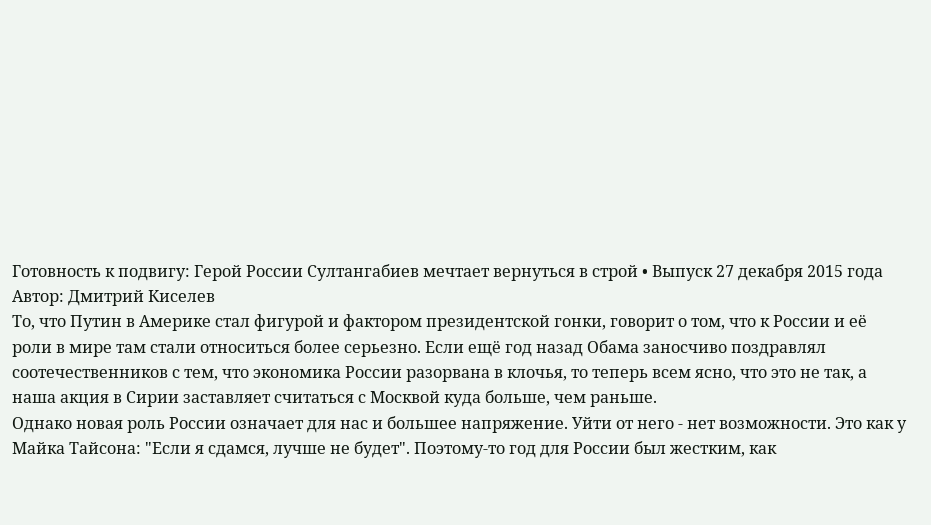Готовность к подвигу: Герой России Султангабиев мечтает вернуться в строй • Выпуск 27 декабря 2015 года
Автор: Дмитрий Киселев
То, что Путин в Америке стал фигурой и фактором президентской гонки, говорит о том, что к России и её роли в мире там стали относиться более серьезно. Если ещё год назад Обама заносчиво поздравлял соотечественников с тем, что экономика России разорвана в клочья, то теперь всем ясно, что это не так, а наша акция в Сирии заставляет считаться с Москвой куда больше, чем раньше.
Однако новая роль России означает для нас и большее напряжение. Уйти от него - нет возможности. Это как у Майка Тайсона: "Если я сдамся, лучше не будет". Поэтому-то год для России был жестким, как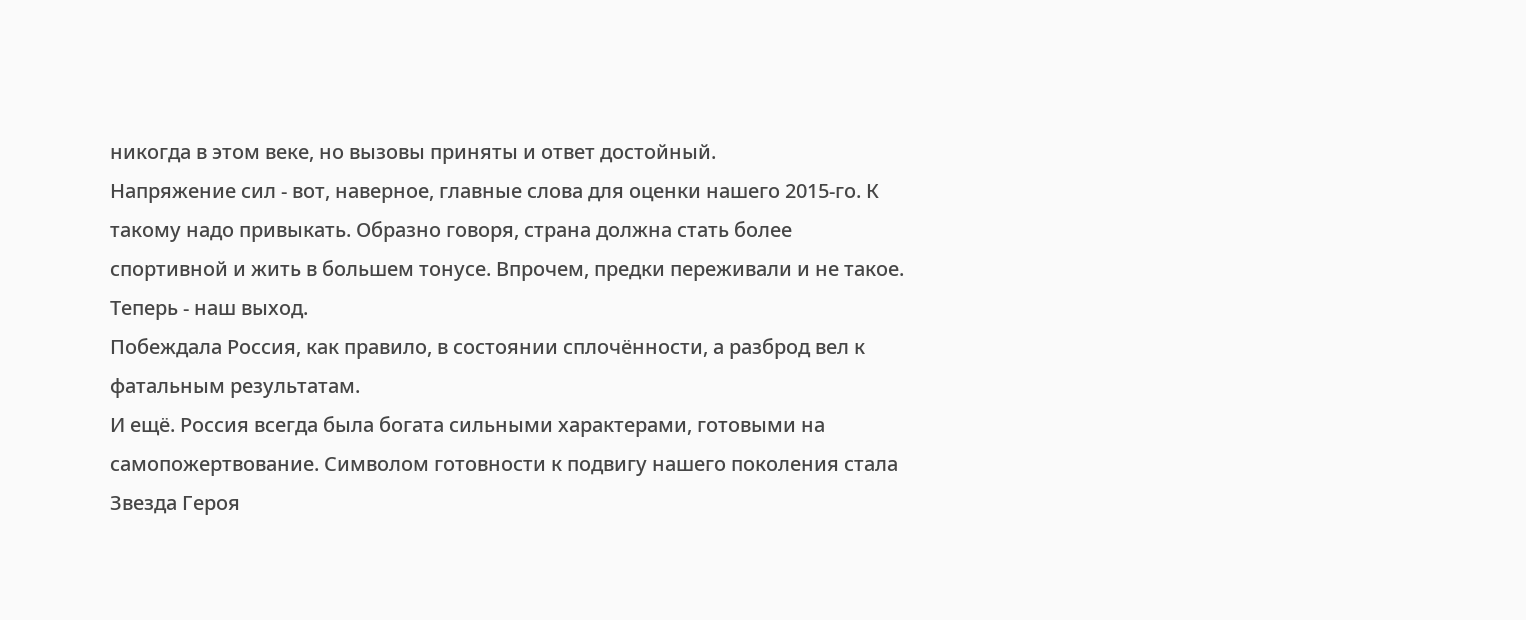никогда в этом веке, но вызовы приняты и ответ достойный.
Напряжение сил - вот, наверное, главные слова для оценки нашего 2015-го. К такому надо привыкать. Образно говоря, страна должна стать более спортивной и жить в большем тонусе. Впрочем, предки переживали и не такое. Теперь - наш выход.
Побеждала Россия, как правило, в состоянии сплочённости, а разброд вел к фатальным результатам.
И ещё. Россия всегда была богата сильными характерами, готовыми на самопожертвование. Символом готовности к подвигу нашего поколения стала Звезда Героя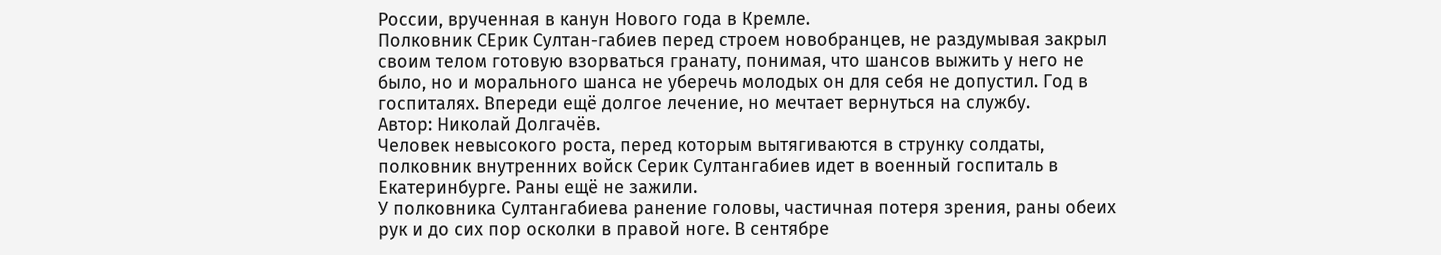России, врученная в канун Нового года в Кремле.
Полковник СЕрик Султан-габиев перед строем новобранцев, не раздумывая закрыл своим телом готовую взорваться гранату, понимая, что шансов выжить у него не было, но и морального шанса не уберечь молодых он для себя не допустил. Год в госпиталях. Впереди ещё долгое лечение, но мечтает вернуться на службу.
Автор: Николай Долгачёв.
Человек невысокого роста, перед которым вытягиваются в струнку солдаты, полковник внутренних войск Серик Султангабиев идет в военный госпиталь в Екатеринбурге. Раны ещё не зажили.
У полковника Султангабиева ранение головы, частичная потеря зрения, раны обеих рук и до сих пор осколки в правой ноге. В сентябре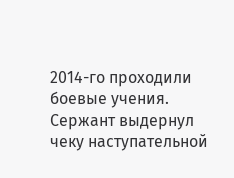2014-го проходили боевые учения. Сержант выдернул чеку наступательной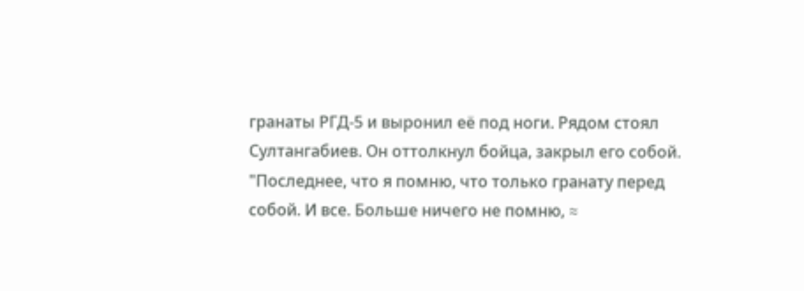гранаты РГД-5 и выронил её под ноги. Рядом стоял Султангабиев. Он оттолкнул бойца, закрыл его собой.
"Последнее, что я помню, что только гранату перед собой. И все. Больше ничего не помню, ≈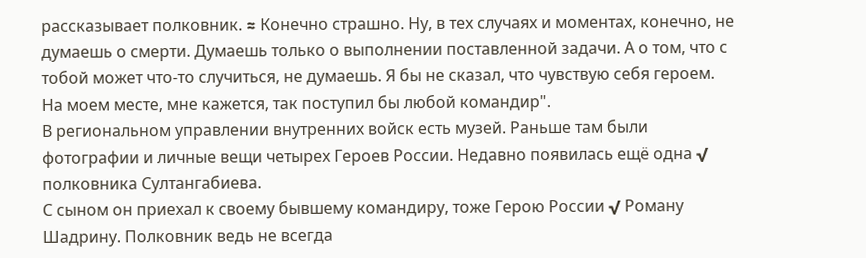рассказывает полковник. ≈ Конечно страшно. Ну, в тех случаях и моментах, конечно, не думаешь о смерти. Думаешь только о выполнении поставленной задачи. А о том, что с тобой может что-то случиться, не думаешь. Я бы не сказал, что чувствую себя героем. На моем месте, мне кажется, так поступил бы любой командир".
В региональном управлении внутренних войск есть музей. Раньше там были фотографии и личные вещи четырех Героев России. Недавно появилась ещё одна √ полковника Султангабиева.
С сыном он приехал к своему бывшему командиру, тоже Герою России √ Роману Шадрину. Полковник ведь не всегда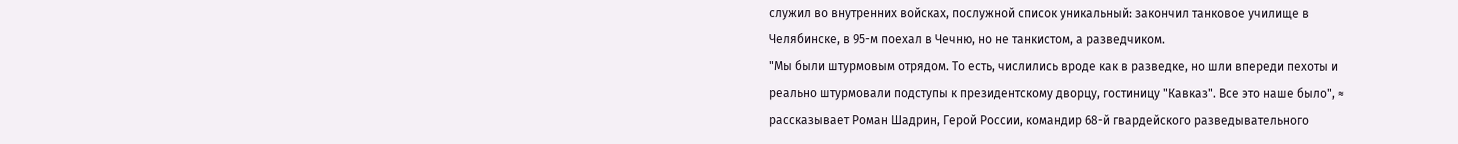служил во внутренних войсках, послужной список уникальный: закончил танковое училище в Челябинске, в 95-м поехал в Чечню, но не танкистом, а разведчиком.
"Мы были штурмовым отрядом. То есть, числились вроде как в разведке, но шли впереди пехоты и реально штурмовали подступы к президентскому дворцу, гостиницу "Кавказ". Все это наше было", ≈ рассказывает Роман Шадрин, Герой России, командир 68-й гвардейского разведывательного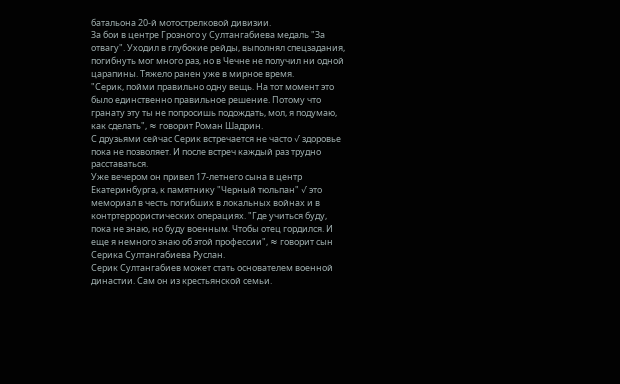батальона 20-й мотострелковой дивизии.
За бои в центре Грозного у Султангабиева медаль "За отвагу". Уходил в глубокие рейды, выполнял спецзадания, погибнуть мог много раз, но в Чечне не получил ни одной царапины. Тяжело ранен уже в мирное время.
"Серик, пойми правильно одну вещь. На тот момент это было единственно правильное решение. Потому что гранату эту ты не попросишь подождать, мол, я подумаю, как сделать", ≈ говорит Роман Шадрин.
С друзьями сейчас Серик встречается не часто √ здоровье пока не позволяет. И после встреч каждый раз трудно расставаться.
Уже вечером он привел 17-летнего сына в центр Екатеринбурга, к памятнику "Черный тюльпан" √ это мемориал в честь погибших в локальных войнах и в контртеррористических операциях. "Где учиться буду, пока не знаю, но буду военным. Чтобы отец гордился. И еще я немного знаю об этой профессии", ≈ говорит сын Серика Султангабиева Руслан.
Серик Султангабиев может стать основателем военной династии. Сам он из крестьянской семьи.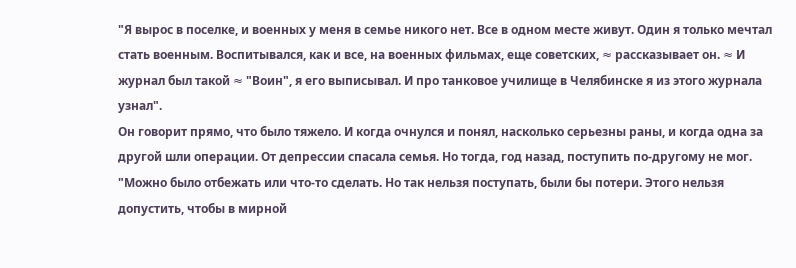"Я вырос в поселке, и военных у меня в семье никого нет. Все в одном месте живут. Один я только мечтал стать военным. Воспитывался, как и все, на военных фильмах, еще советских, ≈ рассказывает он. ≈ И журнал был такой ≈ "Воин", я его выписывал. И про танковое училище в Челябинске я из этого журнала узнал".
Он говорит прямо, что было тяжело. И когда очнулся и понял, насколько серьезны раны, и когда одна за другой шли операции. От депрессии спасала семья. Но тогда, год назад, поступить по-другому не мог. "Можно было отбежать или что-то сделать. Но так нельзя поступать, были бы потери. Этого нельзя допустить, чтобы в мирной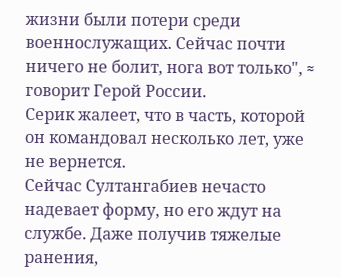жизни были потери среди военнослужащих. Сейчас почти ничего не болит, нога вот только", ≈ говорит Герой России.
Серик жалеет, что в часть, которой он командовал несколько лет, уже не вернется.
Сейчас Султангабиев нечасто надевает форму, но его ждут на службе. Даже получив тяжелые ранения,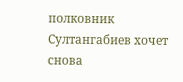полковник Султангабиев хочет снова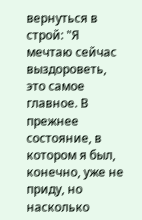вернуться в строй: "Я мечтаю сейчас выздороветь, это самое главное. В прежнее состояние, в котором я был, конечно, уже не приду, но насколько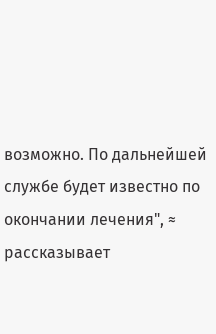возможно. По дальнейшей службе будет известно по окончании лечения", ≈ рассказывает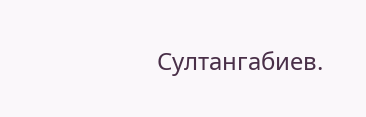Султангабиев.